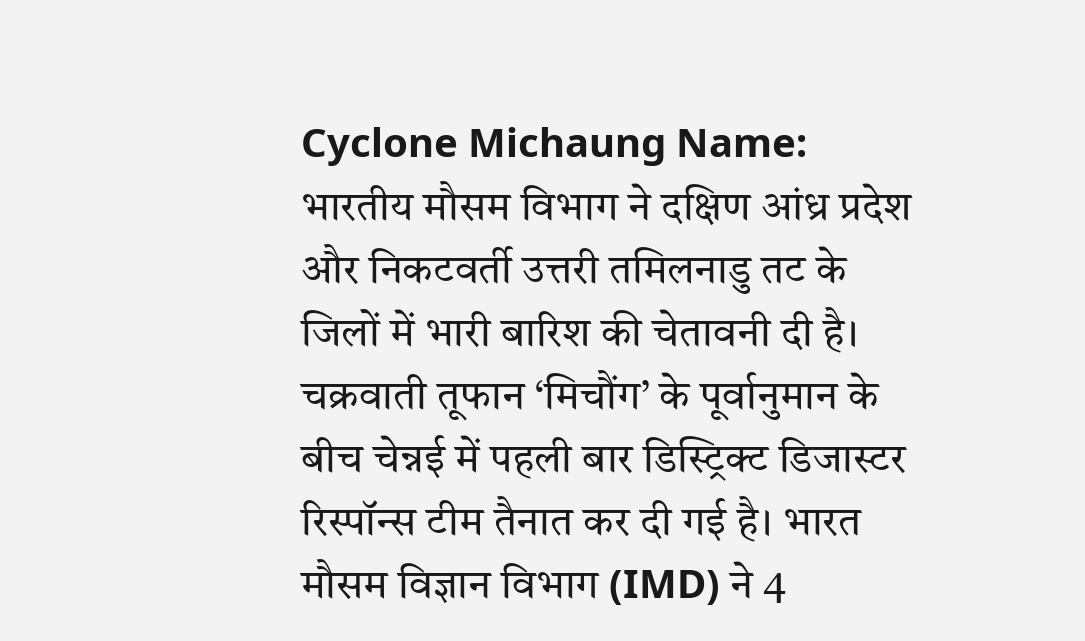Cyclone Michaung Name: भारतीय मौसम विभाग ने दक्षिण आंध्र प्रदेश और निकटवर्ती उत्तरी तमिलनाडु तट के जिलों में भारी बारिश की चेतावनी दी है। चक्रवाती तूफान ‘मिचौंग’ के पूर्वानुमान के बीच चेन्नई में पहली बार डिस्ट्रिक्ट डिजास्टर रिस्पॉन्स टीम तैनात कर दी गई है। भारत मौसम विज्ञान विभाग (IMD) ने 4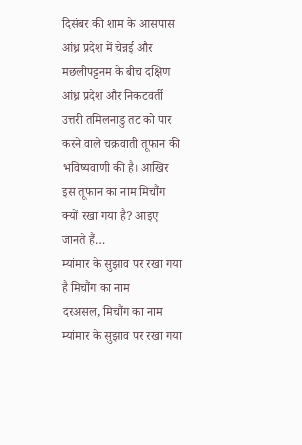दिसंबर की शाम के आसपास आंध्र प्रदेश में चेन्नई और मछलीपट्टनम के बीच दक्षिण आंध्र प्रदेश और निकटवर्ती उत्तरी तमिलनाडु तट को पार करने वाले चक्रवाती तूफान की भविष्यवाणी की है। आखिर इस तूफान का नाम मिचौंग क्यों रखा गया है? आइए जानते हैं…
म्यांमार के सुझाव पर रखा गया है मिचौंग का नाम
दरअसल, मिचौंग का नाम म्यांमार के सुझाव पर रखा गया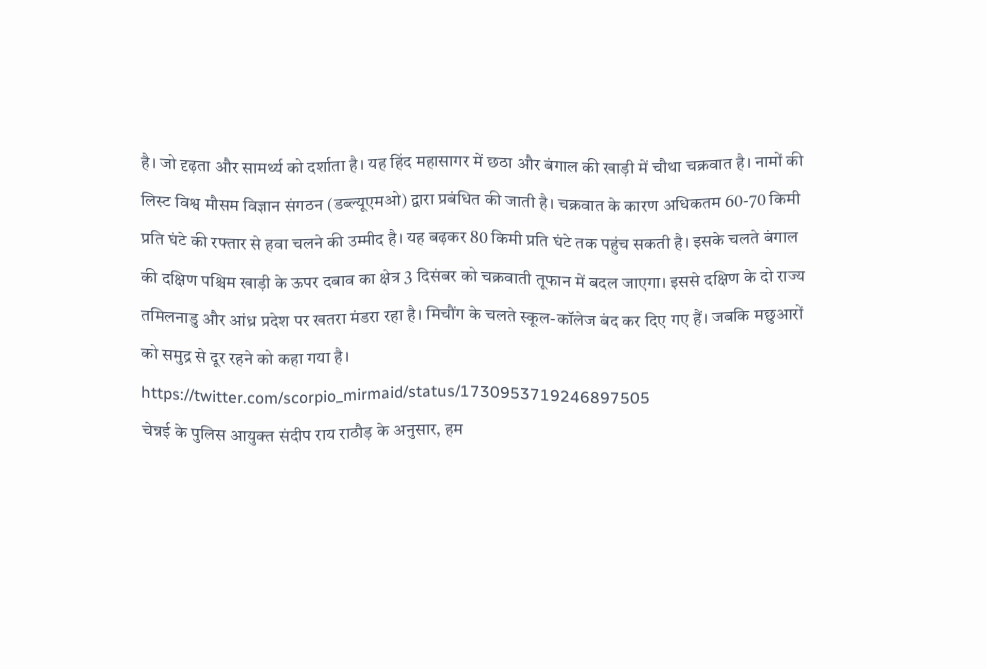है। जो दृढ़ता और सामर्थ्य को दर्शाता है। यह हिंद महासागर में छठा और बंगाल की खाड़ी में चौथा चक्रवात है। नामों की लिस्ट विश्व मौसम विज्ञान संगठन (डब्ल्यूएमओ) द्वारा प्रबंधित की जाती है। चक्रवात के कारण अधिकतम 60-70 किमी प्रति घंटे की रफ्तार से हवा चलने की उम्मीद है। यह बढ़कर 80 किमी प्रति घंटे तक पहुंच सकती है। इसके चलते बंगाल की दक्षिण पश्चिम खाड़ी के ऊपर दबाव का क्षेत्र 3 दिसंबर को चक्रवाती तूफान में बदल जाएगा। इससे दक्षिण के दो राज्य तमिलनाडु और आंध्र प्रदेश पर खतरा मंडरा रहा है। मिचौंग के चलते स्कूल-कॉलेज बंद कर दिए गए हैं। जबकि मछुआरों को समुद्र से दूर रहने को कहा गया है।
https://twitter.com/scorpio_mirmaid/status/1730953719246897505
चेन्नई के पुलिस आयुक्त संदीप राय राठौड़ के अनुसार, हम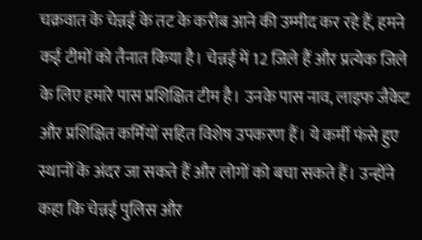चक्रवात के चेन्नई के तट के करीब आने की उम्मीद कर रहे हैं, हमने कई टीमों को तैनात किया है। चेन्नई में 12 जिले हैं और प्रत्येक जिले के लिए हमारे पास प्रशिक्षित टीम है। उनके पास नाव, लाइफ जैकेट और प्रशिक्षित कर्मियों सहित विशेष उपकरण हैं। ये कर्मी फंसे हुए स्थानों के अंदर जा सकते हैं और लोगों को बचा सकते हैं। उन्होंने कहा कि चेन्नई पुलिस और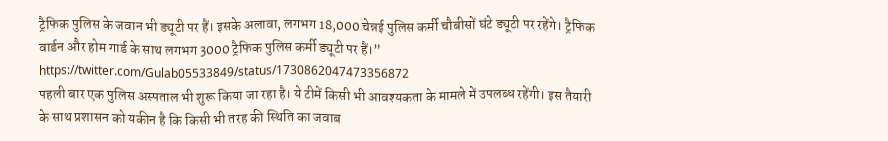ट्रैफिक पुलिस के जवान भी ड्यूटी पर हैं। इसके अलावा, लगभग 18,000 चेन्नई पुलिस कर्मी चौबीसों घंटे ड्यूटी पर रहेंगे। ट्रैफिक वार्डन और होम गार्ड के साथ लगभग 3000 ट्रैफिक पुलिस कर्मी ड्यूटी पर हैं।”
https://twitter.com/Gulab05533849/status/1730862047473356872
पहली बार एक पुलिस अस्पताल भी शुरू किया जा रहा है। ये टीमें किसी भी आवश्यकता के मामले में उपलब्ध रहेंगी। इस तैयारी के साथ प्रशासन को यकीन है कि किसी भी तरह की स्थिति का जवाब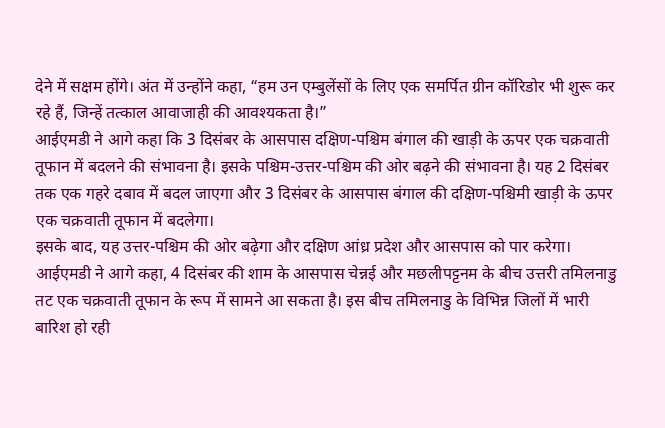देने में सक्षम होंगे। अंत में उन्होंने कहा, “हम उन एम्बुलेंसों के लिए एक समर्पित ग्रीन कॉरिडोर भी शुरू कर रहे हैं, जिन्हें तत्काल आवाजाही की आवश्यकता है।”
आईएमडी ने आगे कहा कि 3 दिसंबर के आसपास दक्षिण-पश्चिम बंगाल की खाड़ी के ऊपर एक चक्रवाती तूफान में बदलने की संभावना है। इसके पश्चिम-उत्तर-पश्चिम की ओर बढ़ने की संभावना है। यह 2 दिसंबर तक एक गहरे दबाव में बदल जाएगा और 3 दिसंबर के आसपास बंगाल की दक्षिण-पश्चिमी खाड़ी के ऊपर एक चक्रवाती तूफान में बदलेगा।
इसके बाद, यह उत्तर-पश्चिम की ओर बढ़ेगा और दक्षिण आंध्र प्रदेश और आसपास को पार करेगा। आईएमडी ने आगे कहा, 4 दिसंबर की शाम के आसपास चेन्नई और मछलीपट्टनम के बीच उत्तरी तमिलनाडु तट एक चक्रवाती तूफान के रूप में सामने आ सकता है। इस बीच तमिलनाडु के विभिन्न जिलों में भारी बारिश हो रही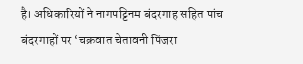है। अधिकारियों ने नागपट्टिनम बंदरगाह सहित पांच बंदरगाहों पर ‘चक्रवात चेतावनी पिंजरा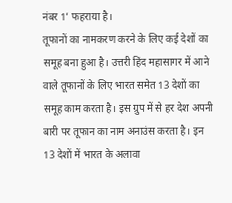नंबर 1’ फहराया है।
तूफानों का नामकरण करने के लिए कई देशों का समूह बना हुआ है। उत्तरी हिंद महासागर में आने वाले तूफानों के लिए भारत समेत 13 देशों का समूह काम करता है। इस ग्रुप में से हर देश अपनी बारी पर तूफान का नाम अनाउंस करता है। इन 13 देशों में भारत के अलावा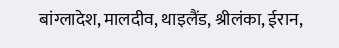बांग्लादेश, मालदीव, थाइलैंड, श्रीलंका, ईरान,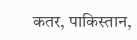कतर, पाकिस्तान,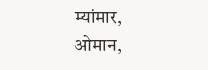म्यांमार, ओमान,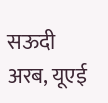सऊदी अरब, यूएई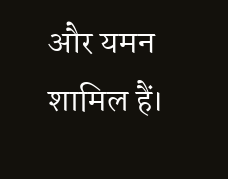और यमन शामिल हैं।